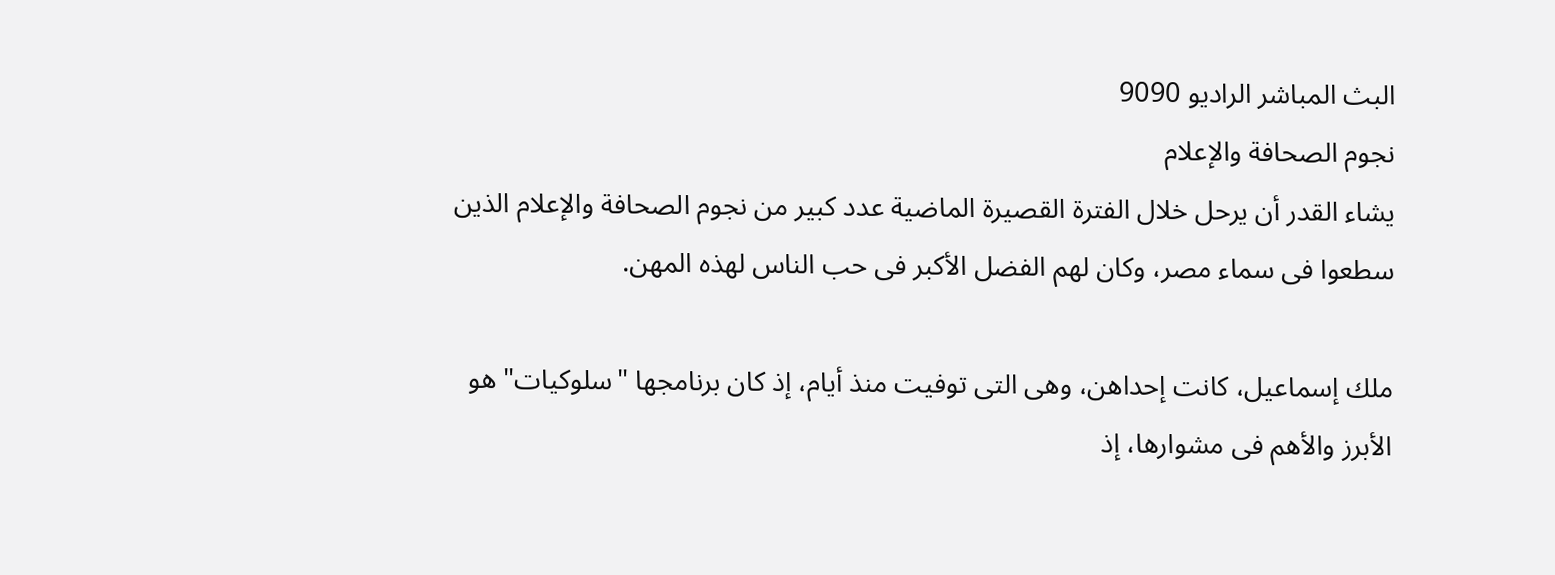البث المباشر الراديو 9090
نجوم الصحافة والإعلام
يشاء القدر أن يرحل خلال الفترة القصيرة الماضية عدد كبير من نجوم الصحافة والإعلام الذين سطعوا فى سماء مصر، وكان لهم الفضل الأكبر فى حب الناس لهذه المهن.

ملك إسماعيل، كانت إحداهن، وهى التى توفيت منذ أيام، إذ كان برنامجها "سلوكيات" هو الأبرز والأهم فى مشوارها، إذ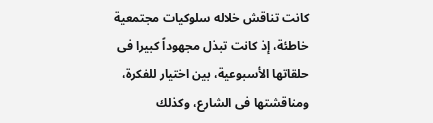كانت تناقش خلاله سلوكيات مجتمعية خاطئة، إذ كانت تبذل مجهوداً كبيرا فى حلقاتها الأسبوعية، بين اختيار للفكرة، ومناقشتها فى الشارع، وكذلك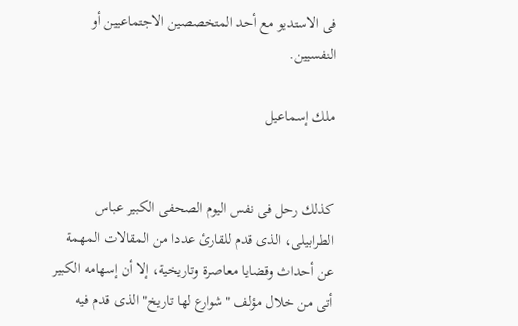فى الاستديو مع أحد المتخصصين الاجتماعيين أو النفسيين.

ملك إسماعيل


كذلك رحل فى نفس اليوم الصحفى الكبير عباس الطرابيلى، الذى قدم للقارئ عددا من المقالات المهمة عن أحداث وقضايا معاصرة وتاريخية، إلا أن إسهامه الكبير أتى من خلال مؤلف "شوارع لها تاريخ" الذى قدم فيه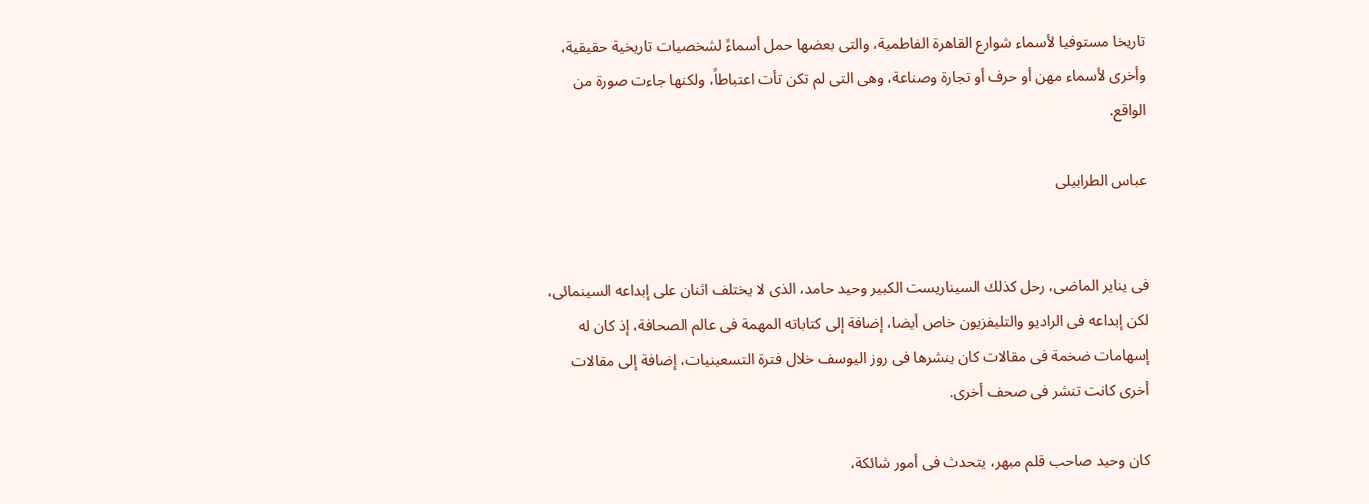تاريخا مستوفيا لأسماء شوارع القاهرة الفاطمية، والتى بعضها حمل أسماءً لشخصيات تاريخية حقيقية، وأخرى لأسماء مهن أو حرف أو تجارة وصناعة، وهى التى لم تكن تأت اعتباطاً، ولكنها جاءت صورة من الواقع.

عباس الطرابيلى


فى يناير الماضى، رحل كذلك السيناريست الكبير وحيد حامد، الذى لا يختلف اثنان على إبداعه السينمائى، لكن إبداعه فى الراديو والتليفزيون خاص أيضا، إضافة إلى كتاباته المهمة فى عالم الصحافة، إذ كان له إسهامات ضخمة فى مقالات كان ينشرها فى روز اليوسف خلال فترة التسعينيات، إضافة إلى مقالات أخرى كانت تنشر فى صحف أخرى.

كان وحيد صاحب قلم مبهر، يتحدث فى أمور شائكة،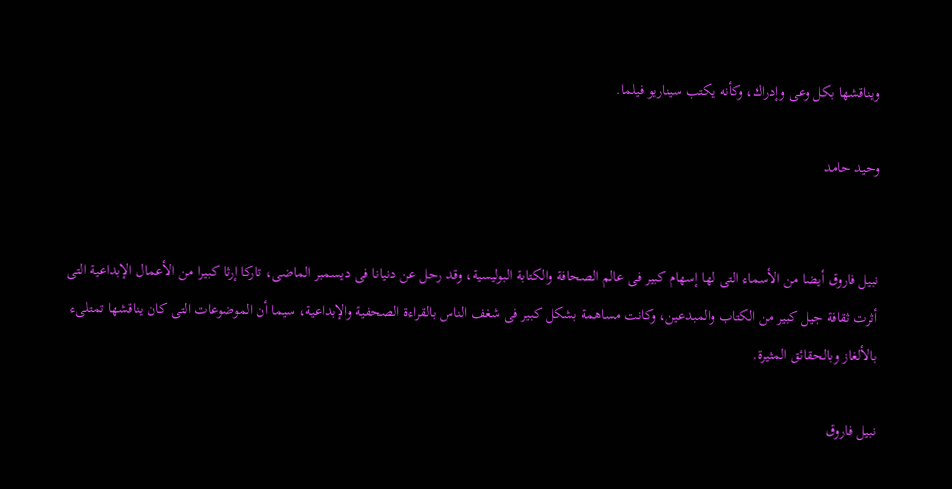ويناقشها بكل وعى وإدراك، وكأنه يكتب سيناريو فيلما.

وحيد حامد


نبيل فاروق أيضا من الأسماء التى لها إسهام كبير فى عالم الصحافة والكتابة البوليسية، وقد رحل عن دنيانا فى ديسمبر الماضى، تاركا إرثا كبيرا من الأعمال الإبداعية التى أثرت ثقافة جيل كبير من الكتاب والمبدعين، وكانت مساهمة بشكل كبير فى شغف الناس بالقراءة الصحفية والإبداعية، سيما أن الموضوعات التى كان يناقشها تمتلىء بالألغاز وبالحقائق المثيرة.

نبيل فاروق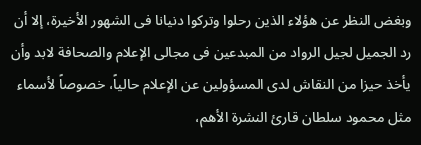وبغض النظر عن هؤلاء الذين رحلوا وتركوا دنيانا فى الشهور الأخيرة، إلا أن رد الجميل لجيل الرواد من المبدعين فى مجالى الإعلام والصحافة لابد وأن يأخذ حيزا من النقاش لدى المسؤولين عن الإعلام حالياً، خصوصاً لأسماء مثل محمود سلطان قارئ النشرة الأهم،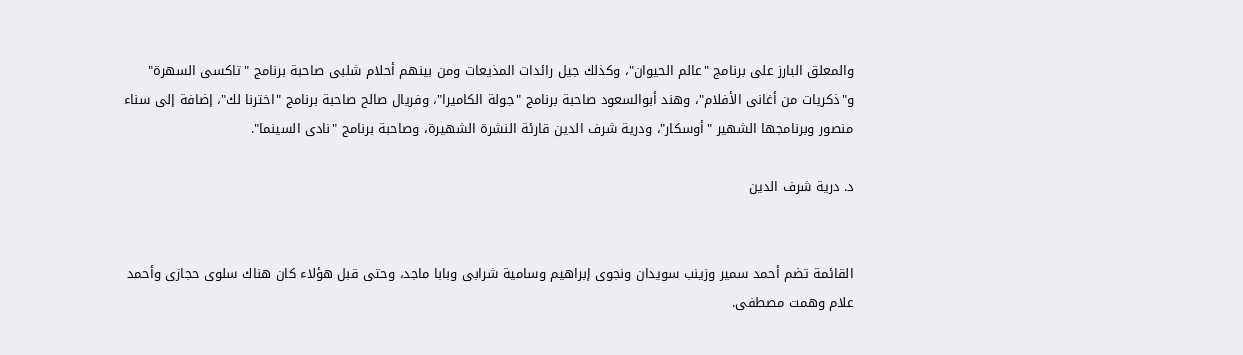والمعلق البارز على برنامج "عالم الحيوان"، وكذلك جيل رائدات المذيعات ومن بينهم أحلام شلبى صاحبة برنامج "تاكسى السهرة" و"ذكريات من أغانى الأفلام"، وهند أبوالسعود صاحبة برنامج "جولة الكاميرا"، وفريال صالح صاحبة برنامج "اخترنا لك"، إضافة إلى سناء منصور وبرنامجها الشهير "أوسكار"، ودرية شرف الدين قارئة النشرة الشهيرة، وصاحبة برنامج "نادى السينما".

د. درية شرف الدين


القائمة تضم أحمد سمير وزينب سويدان ونجوى إبراهيم وسامية شرابى وبابا ماجد، وحتى قبل هؤلاء كان هناك سلوى حجازى وأحمد علام وهمت مصطفى.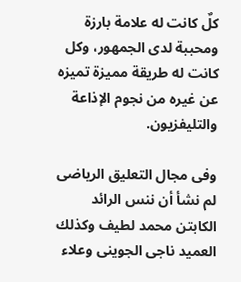كلٌ كانت له علامة بارزة ومحببة لدى الجمهور، وكل كانت له طريقة مميزة تميزه عن غيره من نجوم الإذاعة والتليفزيون.

وفى مجال التعليق الرياضى لم نشأ أن ننس الرائد الكابتن محمد لطيف وكذلك العميد ناجى الجوينى وعلاء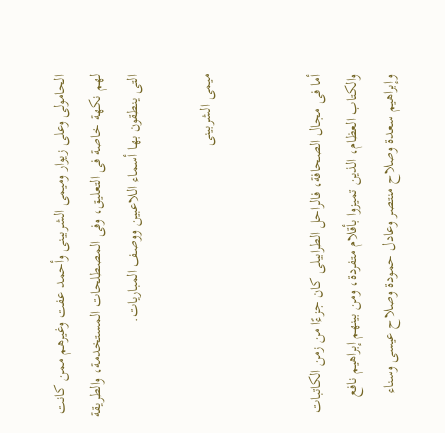الحامولى وعلى زيوار وميمى الشربينى وأحمد عفت وغيرهم ممن كانت لهم نكهة خاصة فى التعليق، وفى المصطلحات المستخدمة، والطريقة التى ينطقون بها أسماء اللاعبين ووصف المباريات.

ميمى الشربينى


أما فى مجال الصحافة، فالراحل الطرابيلى كان جزءًا من زمن الكاتبات والكتاب العظام، الذين تميزوا بأقلام متفردة، ومن بينهم إبراهيم نافع وإبراهيم سعدة وصلاح منتصر وعادل حمودة وصلاح عيسى وسناء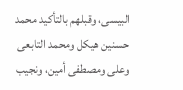البيسى، وقبلهم بالتأكيد محمد حسنين هيكل ومحمد التابعى وعلى ومصطفى أمين، ونجيب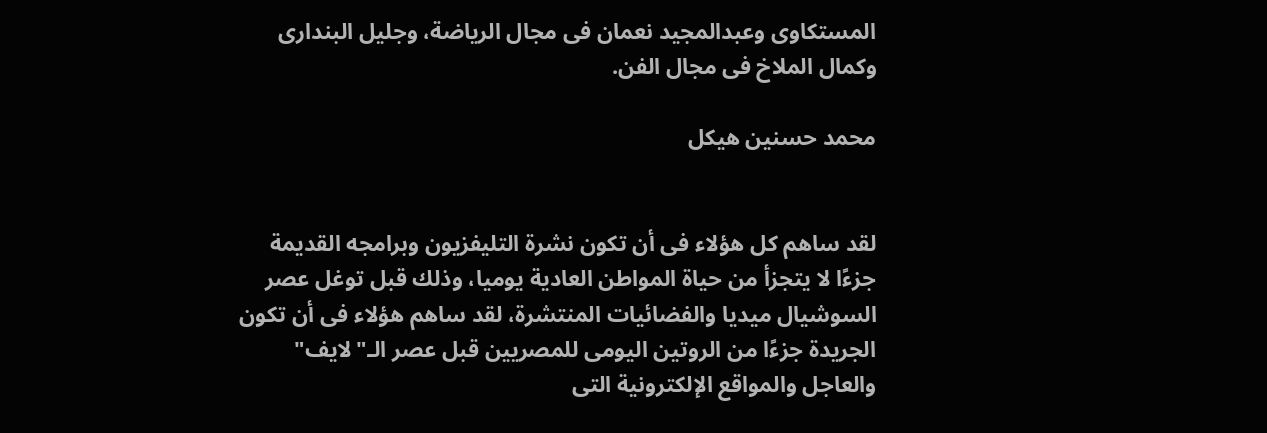المستكاوى وعبدالمجيد نعمان فى مجال الرياضة، وجليل البندارى وكمال الملاخ فى مجال الفن.

محمد حسنين هيكل


لقد ساهم كل هؤلاء فى أن تكون نشرة التليفزيون وبرامجه القديمة جزءًا لا يتجزأ من حياة المواطن العادية يوميا، وذلك قبل توغل عصر السوشيال ميديا والفضائيات المنتشرة، لقد ساهم هؤلاء فى أن تكون الجريدة جزءًا من الروتين اليومى للمصريين قبل عصر الـ"لايف" والعاجل والمواقع الإلكترونية التى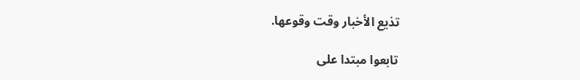تذيع الأخبار وقت وقوعها.

تابعوا مبتدا على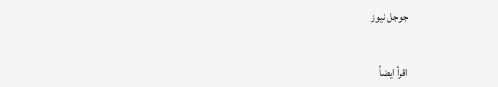جوجل نيوز


اقرأ ايضاً